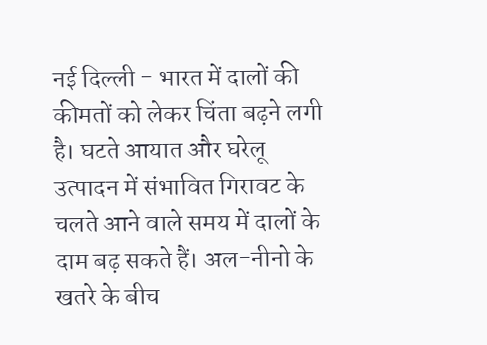नई दिल्ली - भारत में दालों की कीमतों को लेकर चिंता बढ़ने लगी है। घटते आयात और घरेलू उत्पादन में संभावित गिरावट के चलते आने वाले समय में दालों के दाम बढ़ सकते हैं। अल-नीनो के खतरे के बीच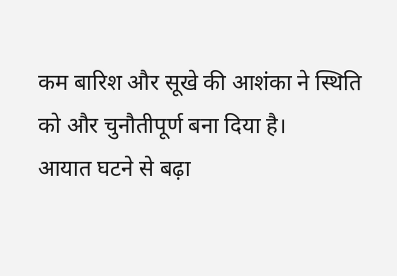कम बारिश और सूखे की आशंका ने स्थिति को और चुनौतीपूर्ण बना दिया है।
आयात घटने से बढ़ा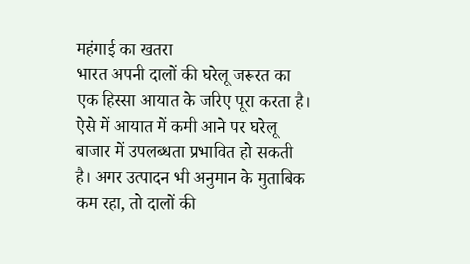महंगाई का खतरा
भारत अपनी दालों की घरेलू जरूरत का एक हिस्सा आयात के जरिए पूरा करता है। ऐसे में आयात में कमी आने पर घरेलू बाजार में उपलब्धता प्रभावित हो सकती है। अगर उत्पादन भी अनुमान के मुताबिक कम रहा, तो दालों की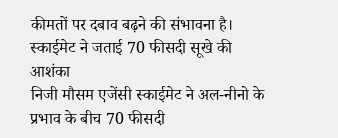कीमतों पर दबाव बढ़ने की संभावना है।
स्काईमेट ने जताई 70 फीसदी सूखे की आशंका
निजी मौसम एजेंसी स्काईमेट ने अल-नीनो के प्रभाव के बीच 70 फीसदी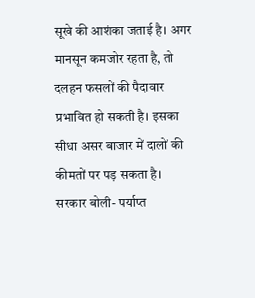सूखे की आशंका जताई है। अगर मानसून कमजोर रहता है, तो दलहन फसलों की पैदावार प्रभावित हो सकती है। इसका सीधा असर बाजार में दालों की कीमतों पर पड़ सकता है।
सरकार बोली- पर्याप्त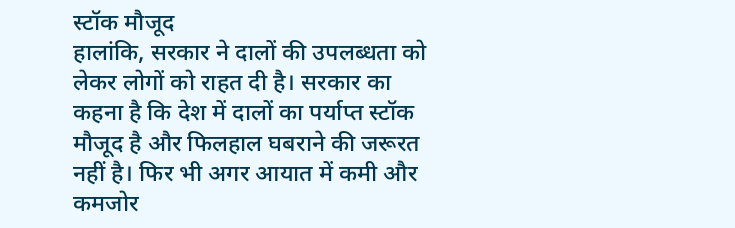स्टॉक मौजूद
हालांकि, सरकार ने दालों की उपलब्धता को लेकर लोगों को राहत दी है। सरकार का कहना है कि देश में दालों का पर्याप्त स्टॉक मौजूद है और फिलहाल घबराने की जरूरत नहीं है। फिर भी अगर आयात में कमी और कमजोर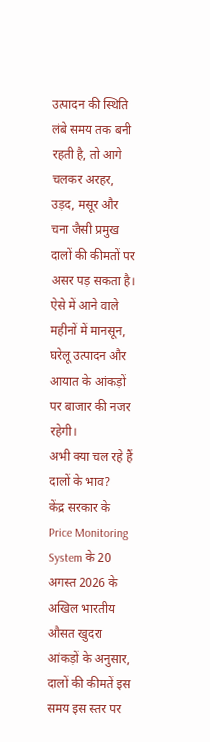उत्पादन की स्थिति लंबे समय तक बनी रहती है, तो आगे चलकर अरहर, उड़द, मसूर और चना जैसी प्रमुख दालों की कीमतों पर असर पड़ सकता है। ऐसे में आने वाले महीनों में मानसून, घरेलू उत्पादन और आयात के आंकड़ों पर बाजार की नजर रहेगी।
अभी क्या चल रहे हैं दालों के भाव?
केंद्र सरकार के Price Monitoring System के 20 अगस्त 2026 के अखिल भारतीय औसत खुदरा आंकड़ों के अनुसार, दालों की कीमतें इस समय इस स्तर पर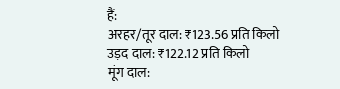हैं:
अरहर/तूर दाल: ₹123.56 प्रति किलो
उड़द दाल: ₹122.12 प्रति किलो
मूंग दाल: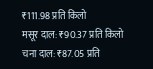₹111.98 प्रति किलो
मसूर दाल: ₹90.37 प्रति किलो
चना दाल: ₹87.05 प्रति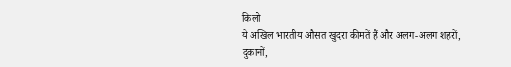किलो
ये अखिल भारतीय औसत खुदरा कीमतें हैं और अलग-अलग शहरों, दुकानों,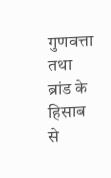गुणवत्ता तथा ब्रांड के हिसाब से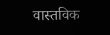वास्तविक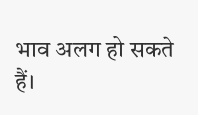भाव अलग हो सकते हैं।